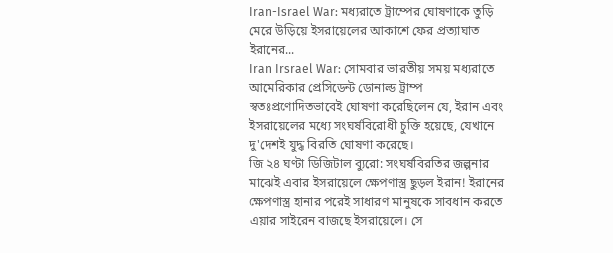Iran-Israel War: মধ্যরাতে ট্রাম্পের ঘোষণাকে তুড়ি মেরে উড়িয়ে ইসরায়েলের আকাশে ফের প্রত্যাঘাত ইরানের...
Iran Irsrael War: সোমবার ভারতীয় সময় মধ্যরাতে আমেরিকার প্রেসিডেন্ট ডোনাল্ড ট্রাম্প স্বতঃপ্রণোদিতভাবেই ঘোষণা করেছিলেন যে, ইরান এবং ইসরায়েলের মধ্যে সংঘর্ষবিরোধী চুক্তি হয়েছে, যেখানে দু'দেশই যুদ্ধ বিরতি ঘোষণা করেছে।
জি ২৪ ঘণ্টা ডিজিটাল ব্যুরো: সংঘর্ষবিরতির জল্পনার মাঝেই এবার ইসরায়েলে ক্ষেপণাস্ত্র ছুড়ল ইরান! ইরানের ক্ষেপণাস্ত্র হানার পরেই সাধারণ মানুষকে সাবধান করতে এয়ার সাইরেন বাজছে ইসরায়েলে। সে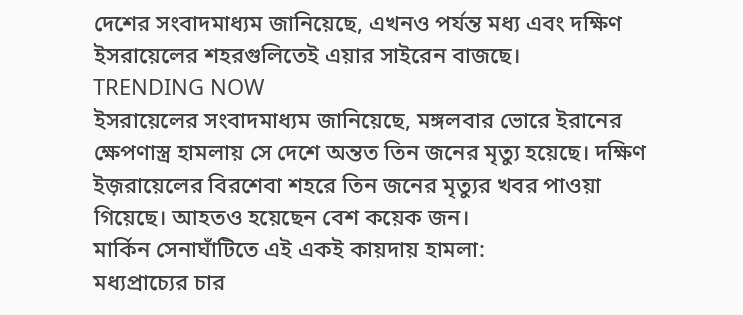দেশের সংবাদমাধ্যম জানিয়েছে, এখনও পর্যন্ত মধ্য এবং দক্ষিণ ইসরায়েলের শহরগুলিতেই এয়ার সাইরেন বাজছে।
TRENDING NOW
ইসরায়েলের সংবাদমাধ্যম জানিয়েছে, মঙ্গলবার ভোরে ইরানের ক্ষেপণাস্ত্র হামলায় সে দেশে অন্তত তিন জনের মৃত্যু হয়েছে। দক্ষিণ ইজ়রায়েলের বিরশেবা শহরে তিন জনের মৃত্যুর খবর পাওয়া গিয়েছে। আহতও হয়েছেন বেশ কয়েক জন।
মার্কিন সেনাঘাঁটিতে এই একই কায়দায় হামলা:
মধ্যপ্রাচ্যের চার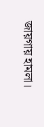জায়গায় হামলা।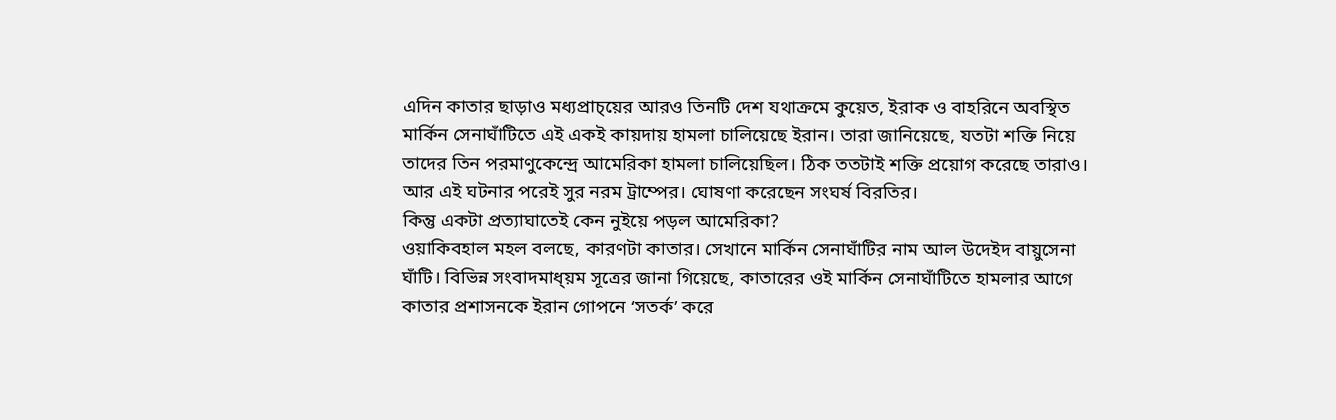এদিন কাতার ছাড়াও মধ্যপ্রাচ্য়ের আরও তিনটি দেশ যথাক্রমে কুয়েত, ইরাক ও বাহরিনে অবস্থিত মার্কিন সেনাঘাঁটিতে এই একই কায়দায় হামলা চালিয়েছে ইরান। তারা জানিয়েছে, যতটা শক্তি নিয়ে তাদের তিন পরমাণুকেন্দ্রে আমেরিকা হামলা চালিয়েছিল। ঠিক ততটাই শক্তি প্রয়োগ করেছে তারাও। আর এই ঘটনার পরেই সুর নরম ট্রাম্পের। ঘোষণা করেছেন সংঘর্ষ বিরতির।
কিন্তু একটা প্রত্যাঘাতেই কেন নুইয়ে পড়ল আমেরিকা?
ওয়াকিবহাল মহল বলছে, কারণটা কাতার। সেখানে মার্কিন সেনাঘাঁটির নাম আল উদেইদ বায়ুসেনা ঘাঁটি। বিভিন্ন সংবাদমাধ্য়ম সূত্রের জানা গিয়েছে, কাতারের ওই মার্কিন সেনাঘাঁটিতে হামলার আগে কাতার প্রশাসনকে ইরান গোপনে ‘সতর্ক’ করে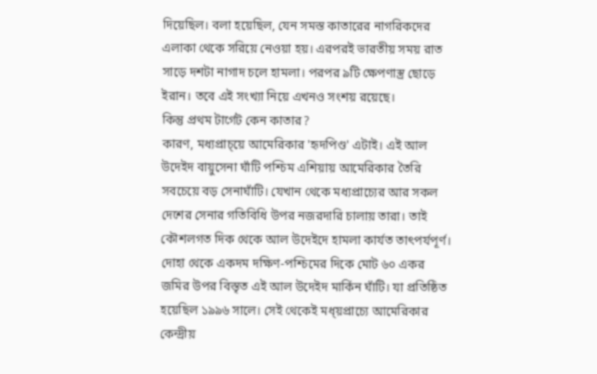দিয়েছিল। বলা হয়েছিল, যেন সমস্ত কাতারের নাগরিকদের এলাকা থেকে সরিয়ে নেওয়া হয়। এরপরই ভারতীয় সময় রাত সাড়ে দশটা নাগাদ চলে হামলা। পরপর ৯টি ক্ষেপণাস্ত্র ছোড়ে ইরান। তবে এই সংখ্যা নিয়ে এখনও সংশয় রয়েছে।
কিন্তু প্রথম টার্গেট কেন কাতার?
কারণ, মধ্যপ্রাচ্য়ে আমেরিকার 'হৃদপিণ্ড' এটাই। এই আল উদেইদ বায়ুসেনা ঘাঁটি পশ্চিম এশিয়ায় আমেরিকার তৈরি সবচেয়ে বড় সেনাঘাঁটি। যেখান থেকে মধ্যপ্রাচ্যের আর সকল দেশের সেনার গতিবিধি উপর নজরদারি চালায় তারা। তাই কৌশলগত দিক থেকে আল উদেইদে হামলা কার্যত তাৎপর্যপূর্ণ।
দোহা থেকে একদম দক্ষিণ-পশ্চিমের দিকে মোট ৬০ একর জমির উপর বিস্তৃত এই আল উদেইদ মার্কিন ঘাঁটি। যা প্রতিষ্ঠিত হয়েছিল ১৯৯৬ সালে। সেই থেকেই মধ্য়প্রাচ্যে আমেরিকার কেন্দ্রীয়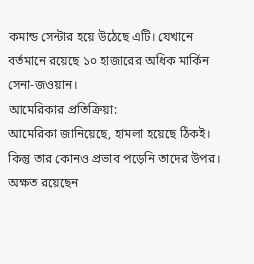কমান্ড সেন্টার হয়ে উঠেছে এটি। যেখানে বর্তমানে রয়েছে ১০ হাজারের অধিক মার্কিন সেনা-জওয়ান।
আমেরিকার প্রতিক্রিয়া:
আমেরিকা জানিয়েছে, হামলা হয়েছে ঠিকই। কিন্তু তার কোনও প্রভাব পড়েনি তাদের উপর। অক্ষত রয়েছেন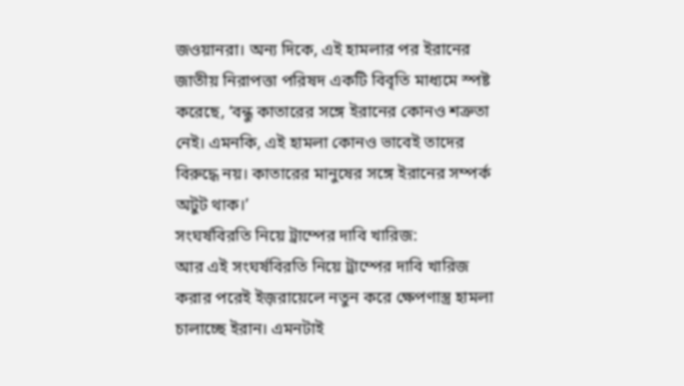জওয়ানরা। অন্য দিকে, এই হামলার পর ইরানের জাতীয় নিরাপত্তা পরিষদ একটি বিবৃতি মাধ্যমে স্পষ্ট করেছে, ‘বন্ধু কাতারের সঙ্গে ইরানের কোনও শত্রুতা নেই। এমনকি, এই হামলা কোনও ভাবেই তাদের বিরুদ্ধে নয়। কাতারের মানুষের সঙ্গে ইরানের সম্পর্ক অটুট থাক।’
সংঘর্ষবিরতি নিয়ে ট্রাম্পের দাবি খারিজ:
আর এই সংঘর্ষবিরতি নিয়ে ট্রাম্পের দাবি খারিজ করার পরেই ইজ়রায়েলে নতুন করে ক্ষেপণাস্ত্র হামলা চালাচ্ছে ইরান। এমনটাই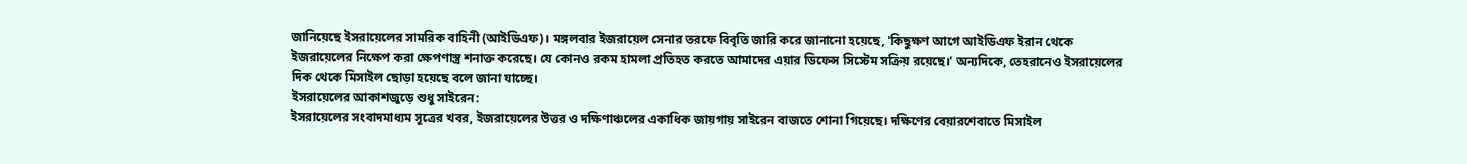জানিয়েছে ইসরায়েলের সামরিক বাহিনী (আইডিএফ)। মঙ্গলবার ইজরায়েল সেনার তরফে বিবৃতি জারি করে জানানো হয়েছে, 'কিছুক্ষণ আগে আইডিএফ ইরান থেকে ইজরায়েলের নিক্ষেপ করা ক্ষেপণাস্ত্র শনাক্ত করেছে। যে কোনও রকম হামলা প্রতিহত করতে আমাদের এয়ার ডিফেন্স সিস্টেম সক্রিয় রয়েছে।' অন্যদিকে, তেহরানেও ইসরায়েলের দিক থেকে মিসাইল ছোড়া হয়েছে বলে জানা যাচ্ছে।
ইসরায়েলের আকাশজুড়ে শুধু সাইরেন:
ইসরায়েলের সংবাদমাধ্যম সূত্রের খবর, ইজরায়েলের উত্তর ও দক্ষিণাঞ্চলের একাধিক জায়গায় সাইরেন বাজতে শোনা গিয়েছে। দক্ষিণের বেয়ারশেবাতে মিসাইল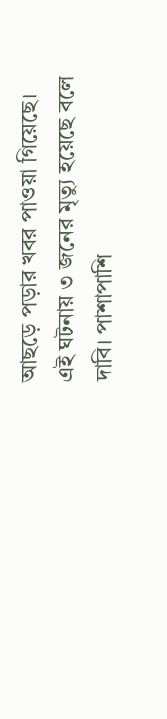আছড়ে পড়ার খবর পাওয়া গিয়েছে। এই ঘটনায় ৩ জনের মৃত্যু হয়েছে বলে দাবি। পাশাপাশি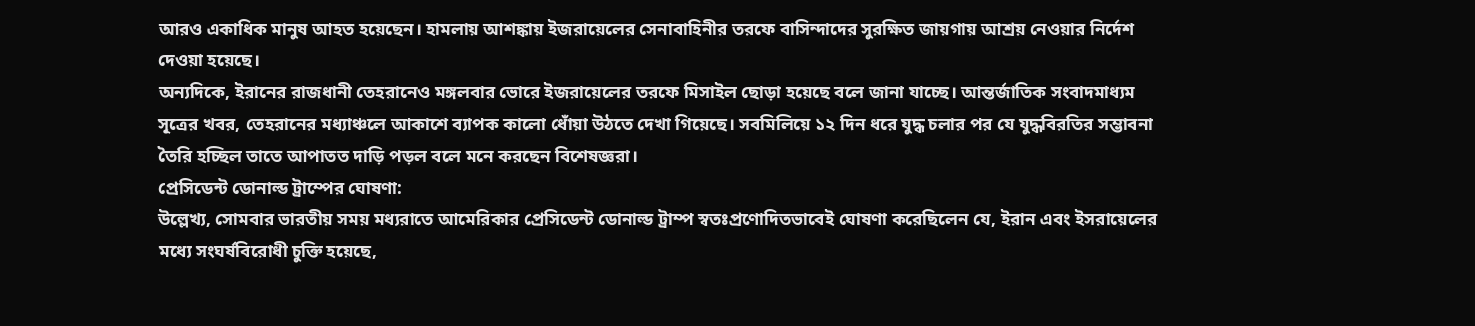আরও একাধিক মানুষ আহত হয়েছেন। হামলায় আশঙ্কায় ইজরায়েলের সেনাবাহিনীর তরফে বাসিন্দাদের সুরক্ষিত জায়গায় আশ্রয় নেওয়ার নির্দেশ দেওয়া হয়েছে।
অন্যদিকে, ইরানের রাজধানী তেহরানেও মঙ্গলবার ভোরে ইজরায়েলের তরফে মিসাইল ছোড়া হয়েছে বলে জানা যাচ্ছে। আন্তর্জাতিক সংবাদমাধ্যম সূত্রের খবর, তেহরানের মধ্যাঞ্চলে আকাশে ব্যাপক কালো ধোঁয়া উঠতে দেখা গিয়েছে। সবমিলিয়ে ১২ দিন ধরে যুদ্ধ চলার পর যে যুদ্ধবিরতির সম্ভাবনা তৈরি হচ্ছিল তাতে আপাতত দাড়ি পড়ল বলে মনে করছেন বিশেষজ্ঞরা।
প্রেসিডেন্ট ডোনাল্ড ট্রাম্পের ঘোষণা:
উল্লেখ্য, সোমবার ভারতীয় সময় মধ্যরাতে আমেরিকার প্রেসিডেন্ট ডোনাল্ড ট্রাম্প স্বতঃপ্রণোদিতভাবেই ঘোষণা করেছিলেন যে, ইরান এবং ইসরায়েলের মধ্যে সংঘর্ষবিরোধী চুক্তি হয়েছে,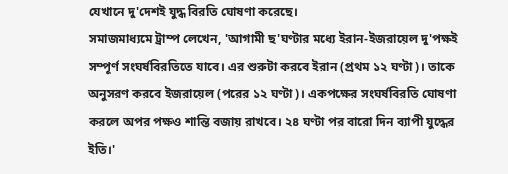যেখানে দু'দেশই যুদ্ধ বিরতি ঘোষণা করেছে।
সমাজমাধ্যমে ট্রাম্প লেখেন, 'আগামী ছ'ঘণ্টার মধ্যে ইরান-ইজরায়েল দু'পক্ষই সম্পূর্ণ সংঘর্ষবিরতিতে যাবে। এর শুরুটা করবে ইরান (প্রথম ১২ ঘণ্টা)। তাকে অনুসরণ করবে ইজরায়েল (পরের ১২ ঘণ্টা)। একপক্ষের সংঘর্ষবিরতি ঘোষণা করলে অপর পক্ষও শান্তি বজায় রাখবে। ২৪ ঘণ্টা পর বারো দিন ব্যাপী যুদ্ধের ইতি।'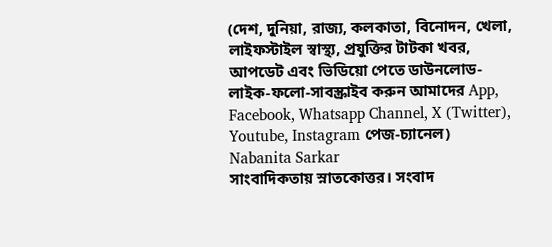(দেশ, দুনিয়া, রাজ্য, কলকাতা, বিনোদন, খেলা, লাইফস্টাইল স্বাস্থ্য, প্রযুক্তির টাটকা খবর, আপডেট এবং ভিডিয়ো পেতে ডাউনলোড-লাইক-ফলো-সাবস্ক্রাইব করুন আমাদের App, Facebook, Whatsapp Channel, X (Twitter), Youtube, Instagram পেজ-চ্যানেল)
Nabanita Sarkar
সাংবাদিকতায় স্নাতকোত্তর। সংবাদ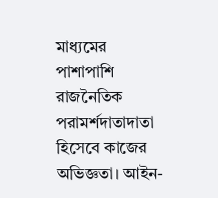মাধ্যমের পাশাপাশি রাজনৈতিক পরামর্শদাতাদাতা হিসেবে কাজের অভিজ্ঞতা। আইন-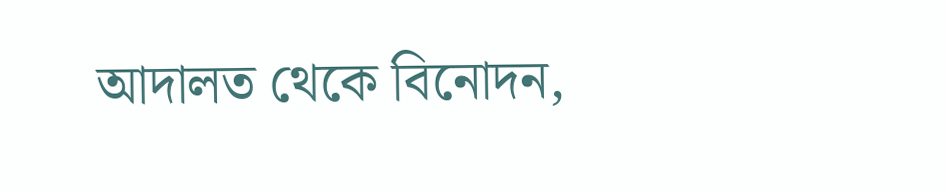আদালত থেকে বিনোদন,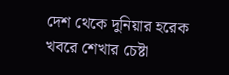দেশ থেকে দুনিয়ার হরেক খবরে শেখার চেষ্টা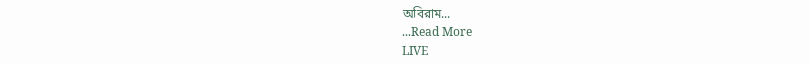অবিরাম...
...Read More
LIVE